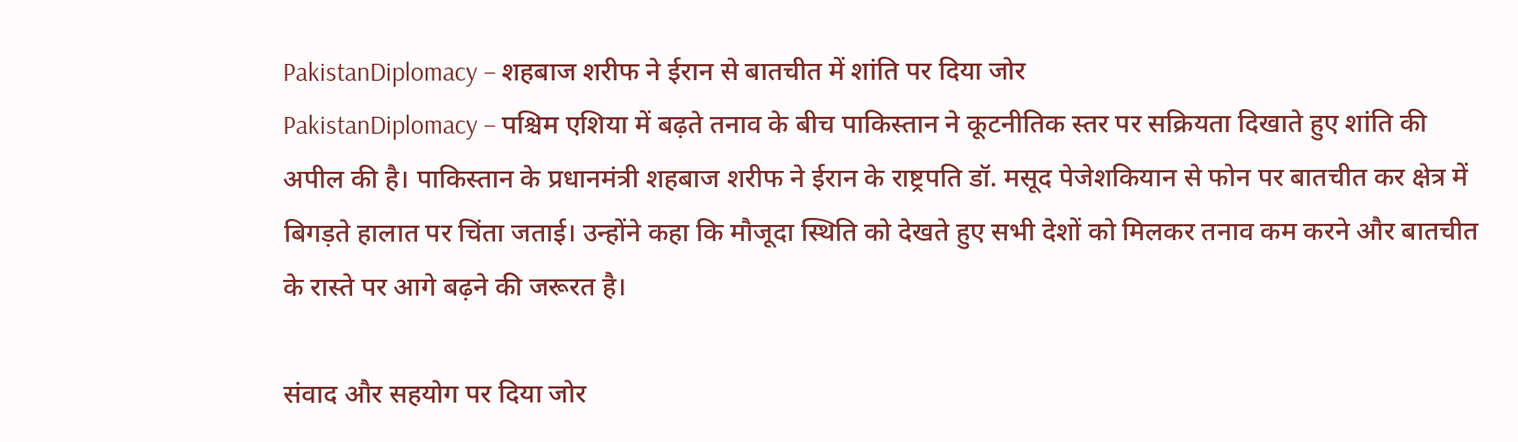PakistanDiplomacy – शहबाज शरीफ ने ईरान से बातचीत में शांति पर दिया जोर
PakistanDiplomacy – पश्चिम एशिया में बढ़ते तनाव के बीच पाकिस्तान ने कूटनीतिक स्तर पर सक्रियता दिखाते हुए शांति की अपील की है। पाकिस्तान के प्रधानमंत्री शहबाज शरीफ ने ईरान के राष्ट्रपति डॉ. मसूद पेजेशकियान से फोन पर बातचीत कर क्षेत्र में बिगड़ते हालात पर चिंता जताई। उन्होंने कहा कि मौजूदा स्थिति को देखते हुए सभी देशों को मिलकर तनाव कम करने और बातचीत के रास्ते पर आगे बढ़ने की जरूरत है।

संवाद और सहयोग पर दिया जोर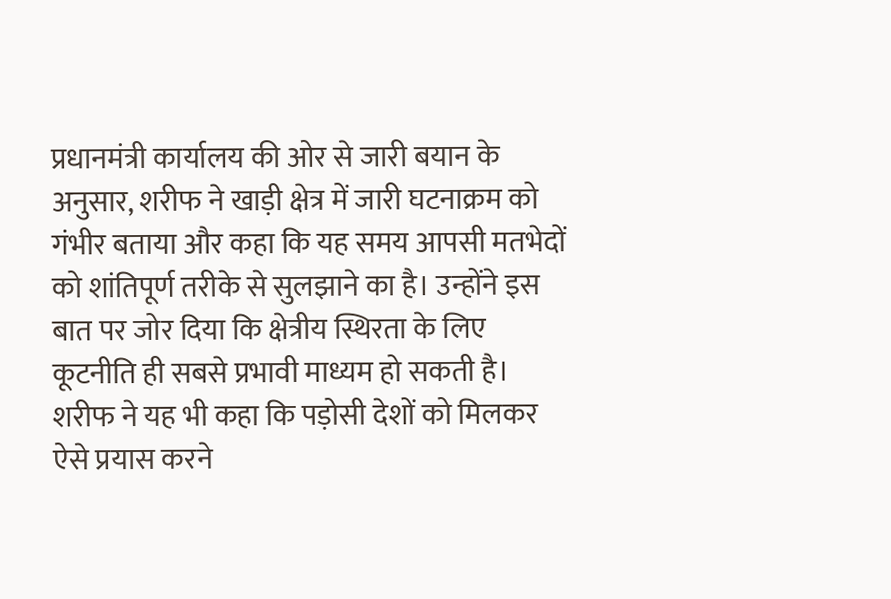प्रधानमंत्री कार्यालय की ओर से जारी बयान के अनुसार, शरीफ ने खाड़ी क्षेत्र में जारी घटनाक्रम को गंभीर बताया और कहा कि यह समय आपसी मतभेदों को शांतिपूर्ण तरीके से सुलझाने का है। उन्होंने इस बात पर जोर दिया कि क्षेत्रीय स्थिरता के लिए कूटनीति ही सबसे प्रभावी माध्यम हो सकती है। शरीफ ने यह भी कहा कि पड़ोसी देशों को मिलकर ऐसे प्रयास करने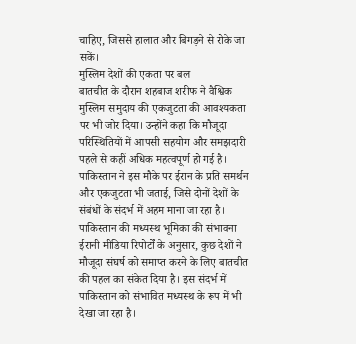चाहिए, जिससे हालात और बिगड़ने से रोके जा सकें।
मुस्लिम देशों की एकता पर बल
बातचीत के दौरान शहबाज शरीफ ने वैश्विक मुस्लिम समुदाय की एकजुटता की आवश्यकता पर भी जोर दिया। उन्होंने कहा कि मौजूदा परिस्थितियों में आपसी सहयोग और समझदारी पहले से कहीं अधिक महत्वपूर्ण हो गई है। पाकिस्तान ने इस मौके पर ईरान के प्रति समर्थन और एकजुटता भी जताई, जिसे दोनों देशों के संबंधों के संदर्भ में अहम माना जा रहा है।
पाकिस्तान की मध्यस्थ भूमिका की संभावना
ईरानी मीडिया रिपोर्टों के अनुसार, कुछ देशों ने मौजूदा संघर्ष को समाप्त करने के लिए बातचीत की पहल का संकेत दिया है। इस संदर्भ में पाकिस्तान को संभावित मध्यस्थ के रूप में भी देखा जा रहा है।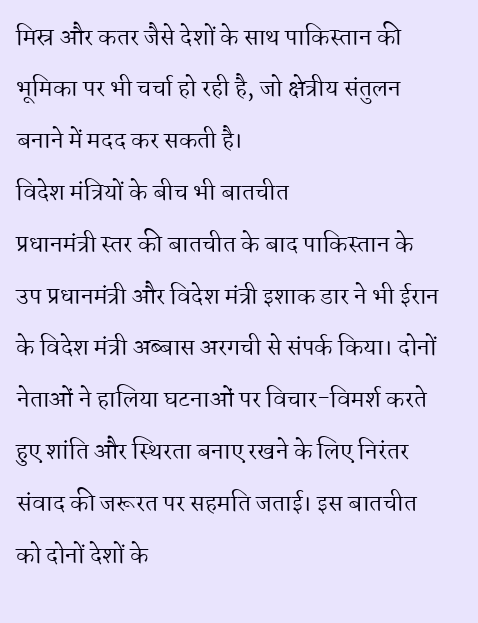मिस्र और कतर जैसे देशों के साथ पाकिस्तान की भूमिका पर भी चर्चा हो रही है, जो क्षेत्रीय संतुलन बनाने में मदद कर सकती है।
विदेश मंत्रियों के बीच भी बातचीत
प्रधानमंत्री स्तर की बातचीत के बाद पाकिस्तान के उप प्रधानमंत्री और विदेश मंत्री इशाक डार ने भी ईरान के विदेश मंत्री अब्बास अरगची से संपर्क किया। दोनों नेताओं ने हालिया घटनाओं पर विचार-विमर्श करते हुए शांति और स्थिरता बनाए रखने के लिए निरंतर संवाद की जरूरत पर सहमति जताई। इस बातचीत को दोनों देशों के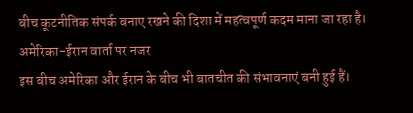बीच कूटनीतिक संपर्क बनाए रखने की दिशा में महत्वपूर्ण कदम माना जा रहा है।
अमेरिका-ईरान वार्ता पर नजर
इस बीच अमेरिका और ईरान के बीच भी बातचीत की संभावनाएं बनी हुई हैं।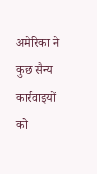अमेरिका ने कुछ सैन्य कार्रवाइयों को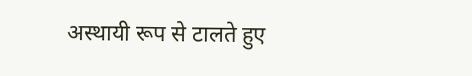अस्थायी रूप से टालते हुए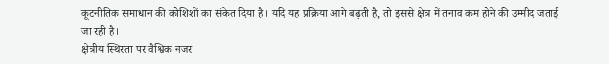कूटनीतिक समाधान की कोशिशों का संकेत दिया है। यदि यह प्रक्रिया आगे बढ़ती है, तो इससे क्षेत्र में तनाव कम होने की उम्मीद जताई जा रही है।
क्षेत्रीय स्थिरता पर वैश्विक नजर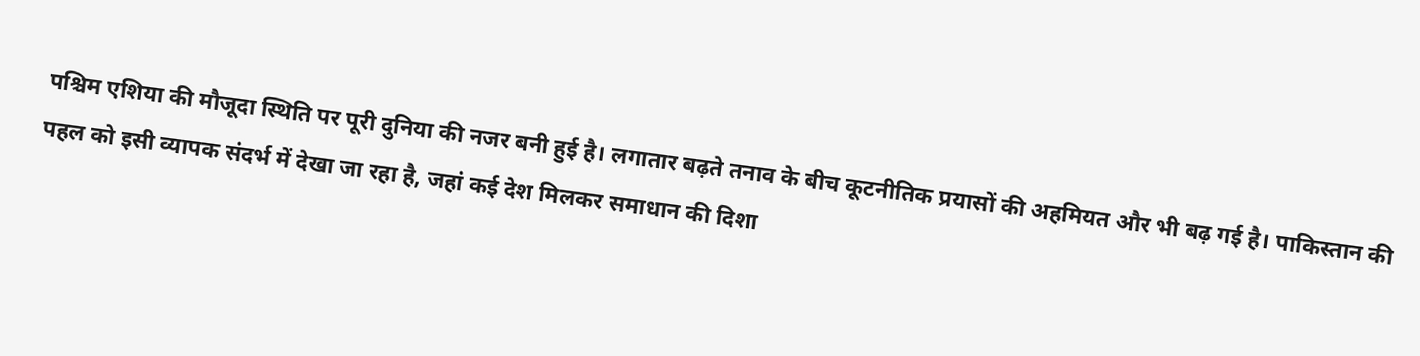पश्चिम एशिया की मौजूदा स्थिति पर पूरी दुनिया की नजर बनी हुई है। लगातार बढ़ते तनाव के बीच कूटनीतिक प्रयासों की अहमियत और भी बढ़ गई है। पाकिस्तान की पहल को इसी व्यापक संदर्भ में देखा जा रहा है, जहां कई देश मिलकर समाधान की दिशा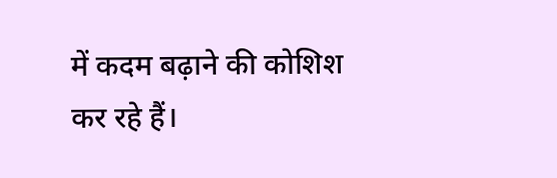में कदम बढ़ाने की कोशिश कर रहे हैं।